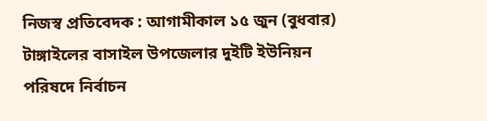নিজস্ব প্রতিবেদক : আগামীকাল ১৫ জুন (বুধবার) টাঙ্গাইলের বাসাইল উপজেলার দুইটি ইউনিয়ন পরিষদে নির্বাচন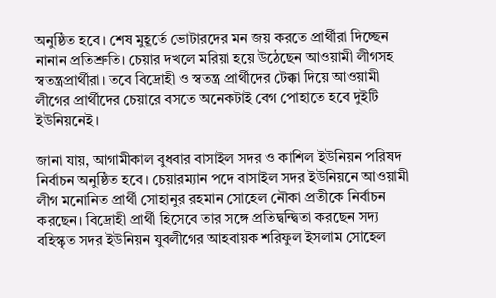অনুষ্ঠিত হবে। শেষ মুহূর্তে ভোটারদের মন জয় করতে প্রার্থীরা দিচ্ছেন নানান প্রতিশ্রুতি। চেয়ার দখলে মরিয়া হয়ে উঠেছেন আওয়ামী লীগসহ স্বতন্ত্রপ্রার্থীরা। তবে বিদ্রোহী ও স্বতন্ত্র প্রার্থীদের টেক্কা দিয়ে আওয়ামী লীগের প্রার্থীদের চেয়ারে বসতে অনেকটাই বেগ পোহাতে হবে দুইটি ইউনিয়নেই।

জানা যায়, আগামীকাল বুধবার বাসাইল সদর ও কাশিল ইউনিয়ন পরিষদ নির্বাচন অনুষ্ঠিত হবে। চেয়ারম্যান পদে বাসাইল সদর ইউনিয়নে আওয়ামী লীগ মনোনিত প্রার্থী সোহানুর রহমান সোহেল নৌকা প্রতীকে নির্বাচন করছেন। বিদ্রোহী প্রার্থী হিসেবে তার সঙ্গে প্রতিদ্বন্দ্বিতা করছেন সদ্য বহিস্কৃত সদর ইউনিয়ন যুবলীগের আহবায়ক শরিফুল ইসলাম সোহেল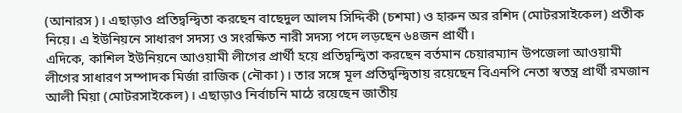(আনারস)। এছাড়াও প্রতিদ্বন্দ্বিতা করছেন বাছেদুল আলম সিদ্দিকী (চশমা) ও হারুন অর রশিদ (মোটরসাইকেল) প্রতীক নিয়ে। এ ইউনিয়নে সাধারণ সদস্য ও সংরক্ষিত নারী সদস্য পদে লড়ছেন ৬৪জন প্রার্থী।
এদিকে, কাশিল ইউনিয়নে আওয়ামী লীগের প্রার্থী হয়ে প্রতিদ্বন্দ্বিতা করছেন বর্তমান চেয়ারম্যান উপজেলা আওয়ামী লীগের সাধারণ সম্পাদক মির্জা রাজিক (নৌকা)। তার সঙ্গে মূল প্রতিদ্বন্দ্বিতায় রয়েছেন বিএনপি নেতা স্বতন্ত্র প্রার্থী রমজান আলী মিয়া (মোটরসাইকেল)। এছাড়াও নির্বাচনি মাঠে রয়েছেন জাতীয়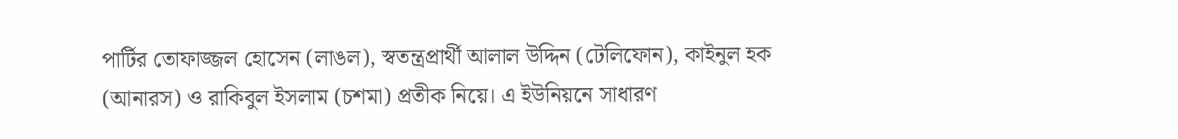পার্টির তোফাজ্জল হোসেন (লাঙল), স্বতন্ত্রপ্রার্থী আলাল উদ্দিন (টেলিফোন), কাইনুল হক (আনারস) ও রাকিবুল ইসলাম (চশমা) প্রতীক নিয়ে। এ ইউনিয়নে সাধারণ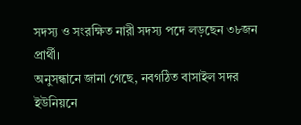সদস্য ও সংরক্ষিত নারী সদস্য পদে লড়ছেন ৩৮জন প্রার্থী।
অনুসন্ধানে জানা গেছে, নবগঠিত বাসাইল সদর ইউনিয়নে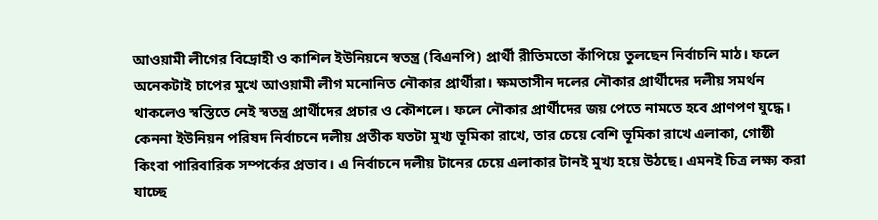আওয়ামী লীগের বিদ্রোহী ও কাশিল ইউনিয়নে স্বতন্ত্র (বিএনপি) প্রার্থী রীতিমতো কাঁপিয়ে তুলছেন নির্বাচনি মাঠ। ফলে অনেকটাই চাপের মুখে আওয়ামী লীগ মনোনিত নৌকার প্রার্থীরা। ক্ষমতাসীন দলের নৌকার প্রার্থীদের দলীয় সমর্থন থাকলেও স্বস্তিতে নেই স্বতন্ত্র প্রার্থীদের প্রচার ও কৌশলে। ফলে নৌকার প্রার্থীদের জয় পেতে নামতে হবে প্রাণপণ যুদ্ধে। কেননা ইউনিয়ন পরিষদ নির্বাচনে দলীয় প্রতীক যতটা মুখ্য ভূমিকা রাখে, তার চেয়ে বেশি ভূমিকা রাখে এলাকা, গোষ্ঠী কিংবা পারিবারিক সম্পর্কের প্রভাব। এ নির্বাচনে দলীয় টানের চেয়ে এলাকার টানই মুখ্য হয়ে উঠছে। এমনই চিত্র লক্ষ্য করা যাচ্ছে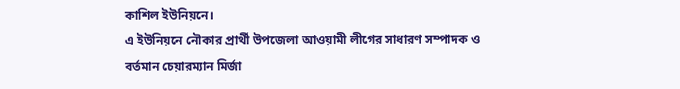কাশিল ইউনিয়নে।
এ ইউনিয়নে নৌকার প্রার্থী উপজেলা আওয়ামী লীগের সাধারণ সম্পাদক ও বর্তমান চেয়ারম্যান মির্জা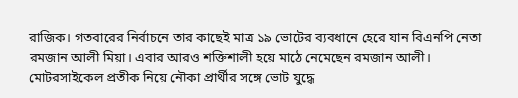রাজিক। গতবারের নির্বাচনে তার কাছেই মাত্র ১৯ ভোটের ব্যবধানে হেরে যান বিএনপি নেতা রমজান আলী মিয়া। এবার আরও শক্তিশালী হয়ে মাঠে নেমেছেন রমজান আলী। মোটরসাইকেল প্রতীক নিয়ে নৌকা প্রার্থীর সঙ্গে ভোট যুদ্ধে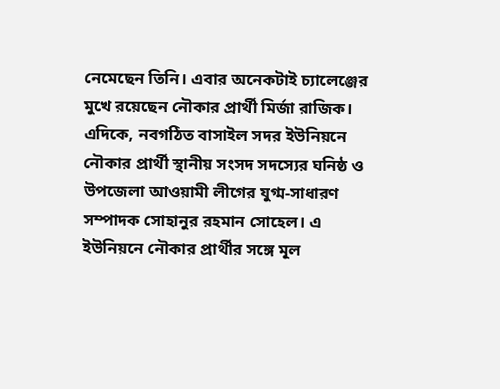নেমেছেন তিনি। এবার অনেকটাই চ্যালেঞ্জের মুখে রয়েছেন নৌকার প্রার্থী মির্জা রাজিক।
এদিকে, নবগঠিত বাসাইল সদর ইউনিয়নে নৌকার প্রার্থী স্থানীয় সংসদ সদস্যের ঘনিষ্ঠ ও উপজেলা আওয়ামী লীগের যুগ্ম-সাধারণ সম্পাদক সোহানুর রহমান সোহেল। এ ইউনিয়নে নৌকার প্রার্থীর সঙ্গে মূল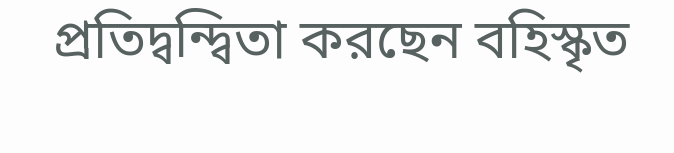প্রতিদ্বন্দ্বিতা করছেন বহিস্কৃত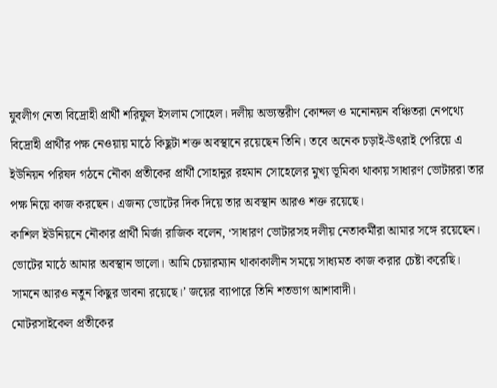যুবলীগ নেতা বিদ্রোহী প্রার্থী শরিফুল ইসলাম সোহেল। দলীয় অভ্যন্তরীণ কোন্দল ও মনোনয়ন বঞ্চিতরা নেপথ্যে বিদ্রোহী প্রার্থীর পক্ষ নেওয়ায় মাঠে কিছুটা শক্ত অবস্থানে রয়েছেন তিনি। তবে অনেক চড়াই-উৎরাই পেরিয়ে এ ইউনিয়ন পরিষদ গঠনে নৌকা প্রতীকের প্রার্থী সোহানুর রহমান সোহেলের মুখ্য ভূমিকা থাকায় সাধারণ ভোটাররা তার পক্ষ নিয়ে কাজ করছেন। এজন্য ভোটের দিক দিয়ে তার অবস্থান আরও শক্ত রয়েছে।
কাশিল ইউনিয়নে নৌকার প্রার্থী মির্জা রাজিক বলেন, ‘সাধারণ ভোটারসহ দলীয় নেতাকর্মীরা আমার সঙ্গে রয়েছেন। ভোটের মাঠে আমার অবস্থান ভালো। আমি চেয়ারম্যান থাকাকালীন সময়ে সাধ্যমত কাজ করার চেষ্টা করেছি। সামনে আরও নতুন কিছুর ভাবনা রয়েছে।’ জয়ের ব্যাপারে তিনি শতভাগ আশাবাদী।
মোটরসাইকেল প্রতীকের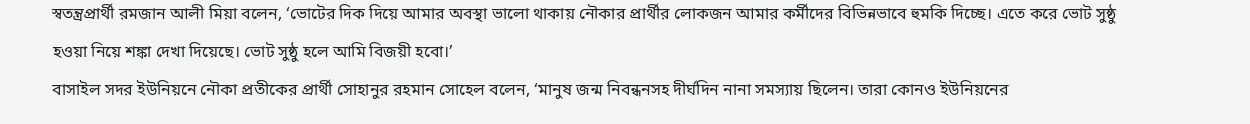স্বতন্ত্রপ্রার্থী রমজান আলী মিয়া বলেন, ‘ভোটের দিক দিয়ে আমার অবস্থা ভালো থাকায় নৌকার প্রার্থীর লোকজন আমার কর্মীদের বিভিন্নভাবে হুমকি দিচ্ছে। এতে করে ভোট সুষ্ঠু হওয়া নিয়ে শঙ্কা দেখা দিয়েছে। ভোট সুষ্ঠু হলে আমি বিজয়ী হবো।’
বাসাইল সদর ইউনিয়নে নৌকা প্রতীকের প্রার্থী সোহানুর রহমান সোহেল বলেন, ‘মানুষ জন্ম নিবন্ধনসহ দীর্ঘদিন নানা সমস্যায় ছিলেন। তারা কোনও ইউনিয়নের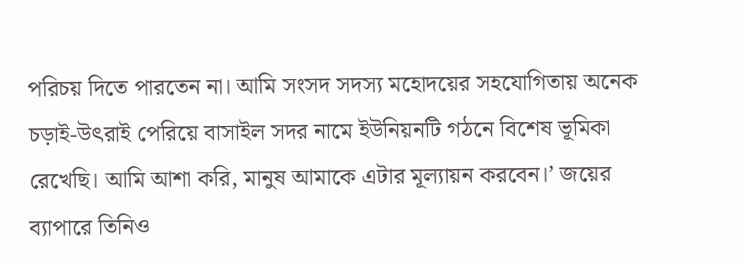পরিচয় দিতে পারতেন না। আমি সংসদ সদস্য মহোদয়ের সহযোগিতায় অনেক চড়াই-উৎরাই পেরিয়ে বাসাইল সদর নামে ইউনিয়নটি গঠনে বিশেষ ভূমিকা রেখেছি। আমি আশা করি, মানুষ আমাকে এটার মূল্যায়ন করবেন।’ জয়ের ব্যাপারে তিনিও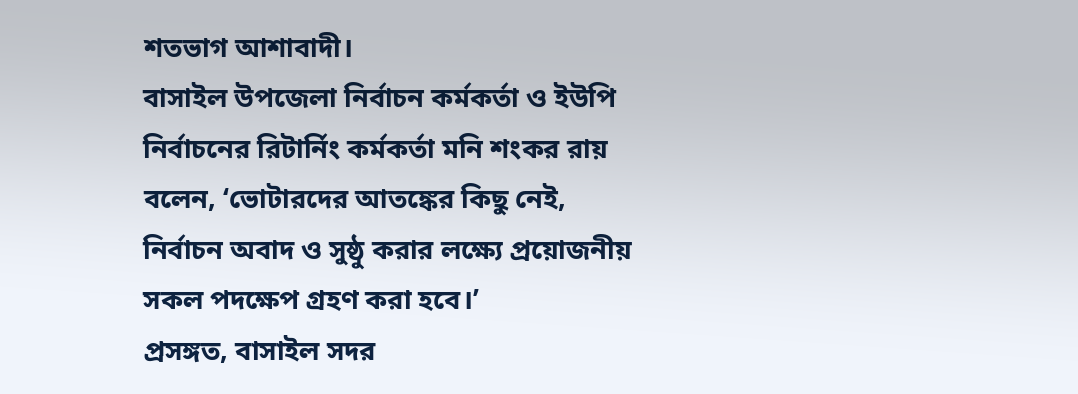শতভাগ আশাবাদী।
বাসাইল উপজেলা নির্বাচন কর্মকর্তা ও ইউপি নির্বাচনের রিটার্নিং কর্মকর্তা মনি শংকর রায় বলেন, ‘ভোটারদের আতঙ্কের কিছু নেই, নির্বাচন অবাদ ও সুষ্ঠু করার লক্ষ্যে প্রয়োজনীয় সকল পদক্ষেপ গ্রহণ করা হবে।’
প্রসঙ্গত, বাসাইল সদর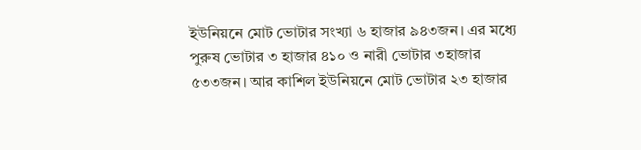ইউনিয়নে মোট ভোটার সংখ্যা ৬ হাজার ৯৪৩জন। এর মধ্যে পুরুষ ভোটার ৩ হাজার ৪১০ ও নারী ভোটার ৩হাজার ৫৩৩জন। আর কাশিল ইউনিয়নে মোট ভোটার ২৩ হাজার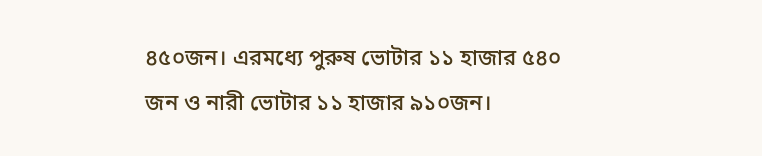৪৫০জন। এরমধ্যে পুরুষ ভোটার ১১ হাজার ৫৪০ জন ও নারী ভোটার ১১ হাজার ৯১০জন।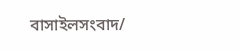বাসাইলসংবাদ/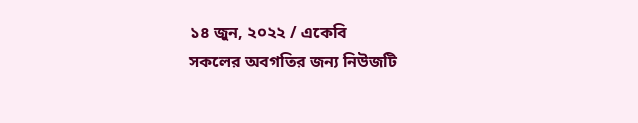১৪ জুন, ২০২২ / একেবি
সকলের অবগতির জন্য নিউজটি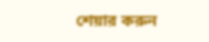শেয়ার করুন